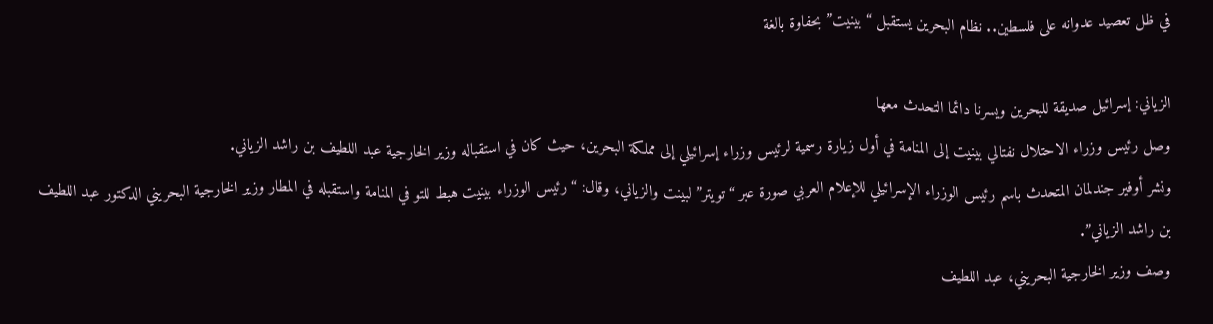في ظل تعصيد عدوانه على فلسطين.. نظام البحرين يستقبل “بينيت” بحفاوة بالغة

الزياني: إسرائيل صديقة للبحرين ويسرنا دائما التحدث معها
وصل رئيس وزراء الاحتلال نفتالي بينيت إلى المنامة في أول زيارة رسمية لرئيس وزراء إسرائيلي إلى مملكة البحرين، حيث كان في استقباله وزير الخارجية عبد اللطيف بن راشد الزياني.
ونشر أوفير جندلمان المتحدث باسم رئيس الوزراء الإسرائيلي للإعلام العربي صورة عبر “تويتر” لبينت والزياني، وقال: “رئيس الوزراء بينيت هبط للتو في المنامة واستقبله في المطار وزير الخارجية البحريني الدكتور عبد اللطيف بن راشد الزياني”.
وصف وزير الخارجية البحريني، عبد اللطيف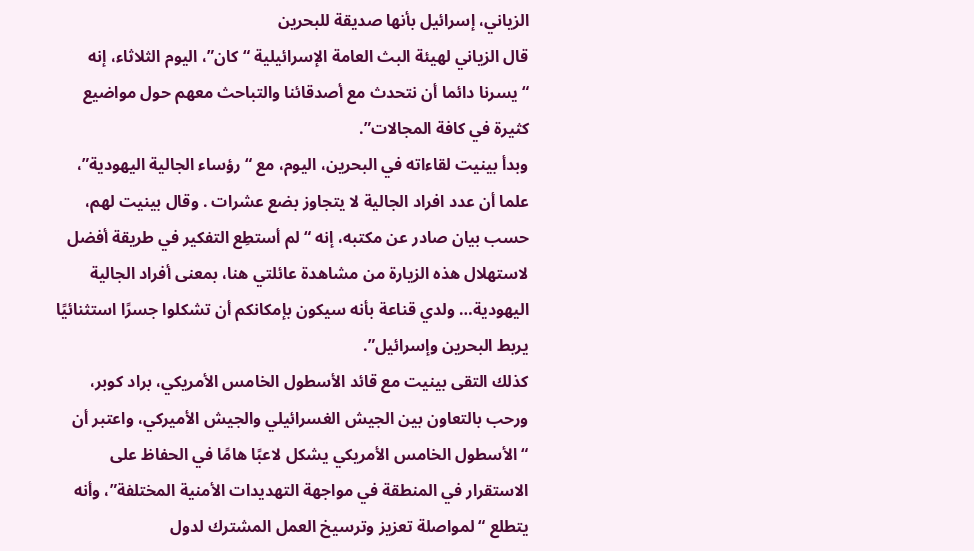الزياني، إسرائيل بأنها صديقة للبحرين
قال الزياني لهيئة البث العامة الإسرائيلية “كان”، اليوم الثلاثاء، إنه “يسرنا دائما أن نتحدث مع أصدقائنا والتباحث معهم حول مواضيع كثيرة في كافة المجالات”.
وبدأ بينيت لقاءاته في البحرين، اليوم، مع “رؤساء الجالية اليهودية”، علما أن عدد افراد الجالية لا يتجاوز بضع عشرات . وقال بينيت لهم، حسب بيان صادر عن مكتبه، إنه “لم أستطِع التفكير في طريقة أفضل لاستهلال هذه الزيارة من مشاهدة عائلتي هنا، بمعنى أفراد الجالية اليهودية… ولدي قناعة بأنه سيكون بإمكانكم أن تشكلوا جسرًا استثنائيًا يربط البحرين وإسرائيل”.
كذلك التقى بينيت مع قائد الأسطول الخامس الأمريكي، براد كوبر، ورحب بالتعاون بين الجيش الغسرائيلي والجيش الأميركي، واعتبر أن “الأسطول الخامس الأمريكي يشكل لاعبًا هامًا في الحفاظ على الاستقرار في المنطقة في مواجهة التهديدات الأمنية المختلفة”، وأنه يتطلع “لمواصلة تعزيز وترسيخ العمل المشترك لدول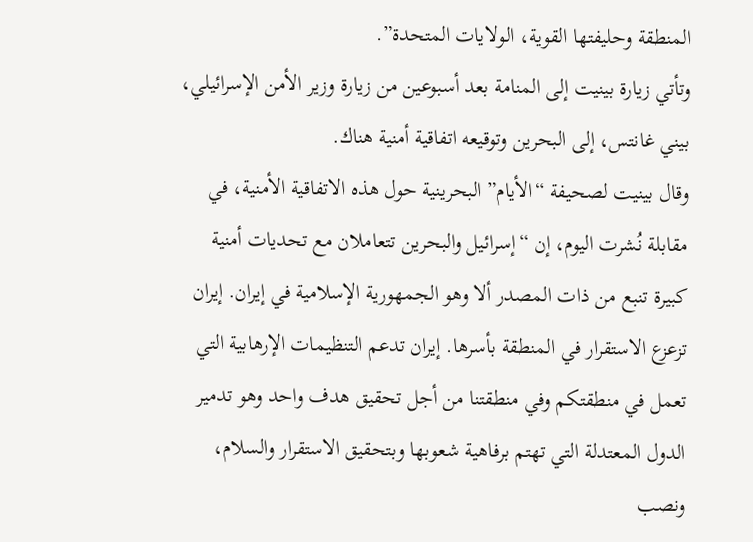المنطقة وحليفتها القوية، الولايات المتحدة”.
وتأتي زيارة بينيت إلى المنامة بعد أسبوعين من زيارة وزير الأمن الإسرائيلي، بيني غانتس، إلى البحرين وتوقيعه اتفاقية أمنية هناك.
وقال بينيت لصحيفة “الأيام” البحرينية حول هذه الاتفاقية الأمنية، في مقابلة نُشرت اليوم، إن “إسرائيل والبحرين تتعاملان مع تحديات أمنية كبيرة تنبع من ذات المصدر ألا وهو الجمهورية الإسلامية في إيران. إيران تزعزع الاستقرار في المنطقة بأسرها. إيران تدعم التنظيمات الإرهابية التي تعمل في منطقتكم وفي منطقتنا من أجل تحقيق هدف واحد وهو تدمير الدول المعتدلة التي تهتم برفاهية شعوبها وبتحقيق الاستقرار والسلام، ونصب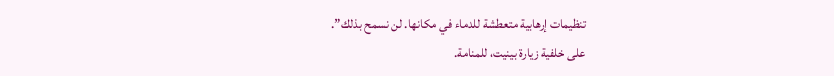تنظيمات إرهابية متعطشة للدماء في مكانها. لن نسمح بذلك”.
على خلفية زيارة بينيت، للمنامة.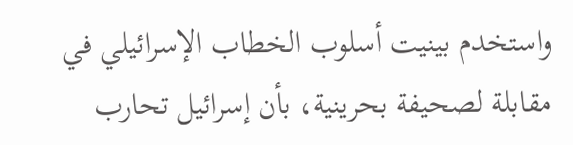واستخدم بينيت أسلوب الخطاب الإسرائيلي في مقابلة لصحيفة بحرينية، بأن إسرائيل تحارب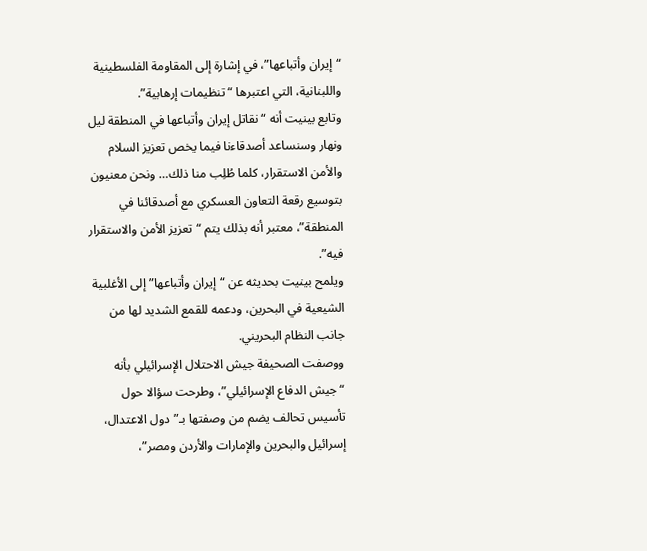“إيران وأتباعها”، في إشارة إلى المقاومة الفلسطينية واللبنانية، التي اعتبرها “تنظيمات إرهابية”.
وتابع بينيت أنه “نقاتل إيران وأتباعها في المنطقة ليل ونهار وسنساعد أصدقاءنا فيما يخص تعزيز السلام والأمن الاستقرار، كلما طُلِب منا ذلك… ونحن معنيون بتوسيع رقعة التعاون العسكري مع أصدقائنا في المنطقة”، معتبر أنه بذلك يتم “تعزيز الأمن والاستقرار فيه”.
ويلمح بينيت بحديثه عن “إيران وأتباعها” إلى الأغلبية الشيعية في البحرين، ودعمه للقمع الشديد لها من جانب النظام البحريني.
ووصفت الصحيفة جيش الاحتلال الإسرائيلي بأنه “جيش الدفاع الإسرائيلي”، وطرحت سؤالا حول تأسيس تحالف يضم من وصفتها بـ”دول الاعتدال، إسرائيل والبحرين والإمارات والأردن ومصر”،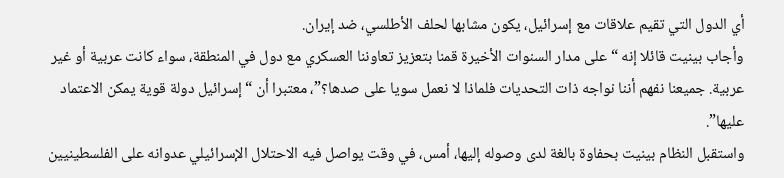أي الدول التي تقيم علاقات مع إسرائيل، يكون مشابها لحلف الأطلسي، ضد إيران.
وأجاب بينيت قائلا إنه “على مدار السنوات الأخيرة قمنا بتعزيز تعاوننا العسكري مع دول في المنطقة، سواء كانت عربية أو غير عربية. جميعنا نفهم أننا نواجه ذات التحديات فلماذا لا نعمل سويا على صدها؟”، معتبرا أن “إسرائيل دولة قوية يمكن الاعتماد عليها”.
واستقبل النظام بينيت بحفاوة بالغة لدى وصوله إليها، أمس، في وقت يواصل فيه الاحتلال الإسرائيلي عدوانه على الفلسطينيين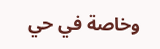وخاصة في حي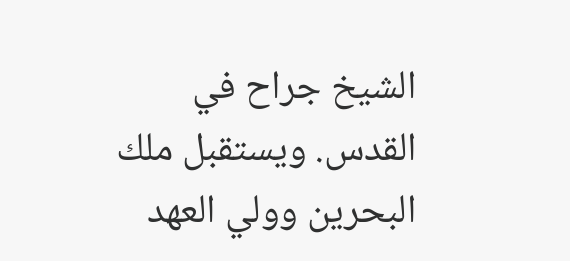الشيخ جراح في القدس. ويستقبل ملك البحرين وولي العهد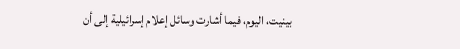بينيت، اليوم، فيما أشارت وسائل إعلام إسرائيلية إلى أن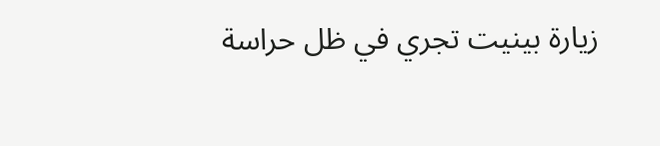زيارة بينيت تجري في ظل حراسة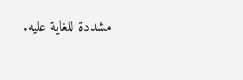مشددة للغاية عليه.